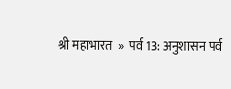श्री महाभारत  »  पर्व 13: अनुशासन पर्व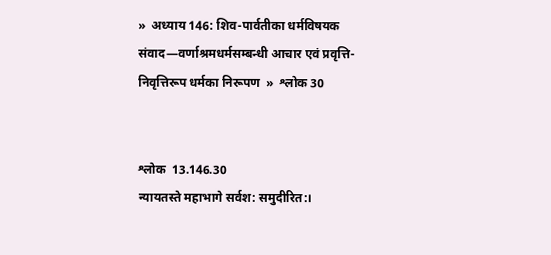»  अध्याय 146: शिव-पार्वतीका धर्मविषयक संवाद—वर्णाश्रमधर्मसम्बन्धी आचार एवं प्रवृत्ति-निवृत्तिरूप धर्मका निरूपण  »  श्लोक 30


श्लोक  13.146.30
न्यायतस्ते महाभागे सर्वश: समुदीरित:।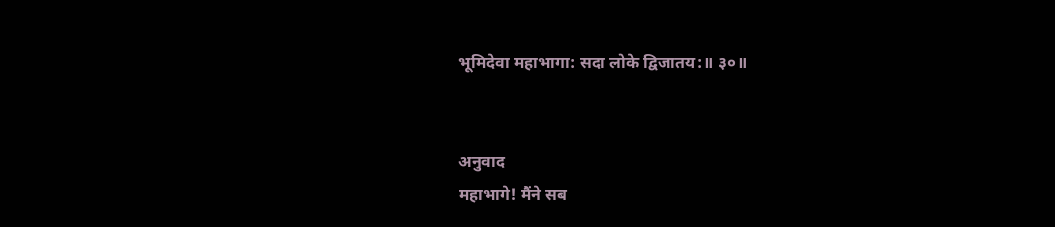भूमिदेवा महाभागा: सदा लोके द्विजातय:॥ ३०॥


अनुवाद
महाभागे! मैंने सब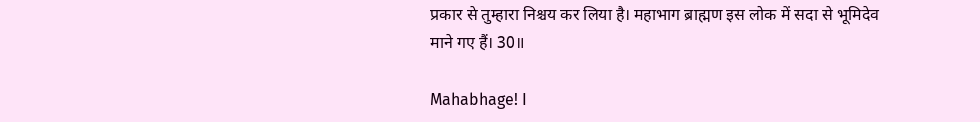प्रकार से तुम्हारा निश्चय कर लिया है। महाभाग ब्राह्मण इस लोक में सदा से भूमिदेव माने गए हैं। 30॥

Mahabhage! I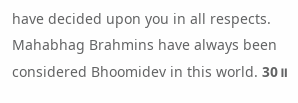have decided upon you in all respects. Mahabhag Brahmins have always been considered Bhoomidev in this world. 30॥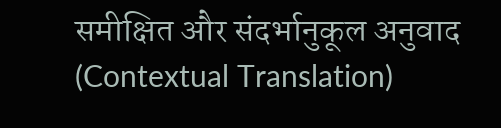समीक्षित और संदर्भानुकूल अनुवाद (Contextual Translation)